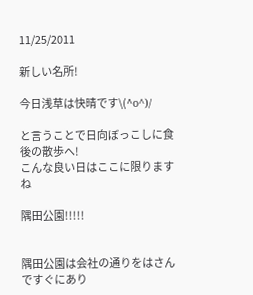11/25/2011

新しい名所!

今日浅草は快晴です\(^o^)/

と言うことで日向ぼっこしに食後の散歩へ!
こんな良い日はここに限りますね

隅田公園!!!!!


隅田公園は会社の通りをはさんですぐにあり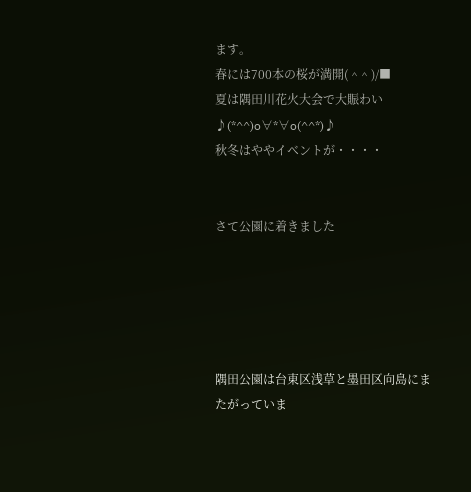ます。
春には700本の桜が満開( ^ ^ )/■
夏は隅田川花火大会で大賑わい♪(*^^)o∀*∀o(^^*)♪
秋冬はややイベントが・・・・


さて公園に着きました





隅田公園は台東区浅草と墨田区向島にまたがっていま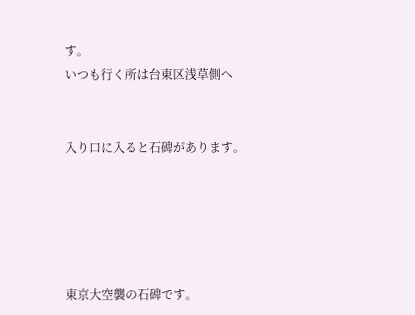す。
いつも行く所は台東区浅草側へ


入り口に入ると石碑があります。





東京大空襲の石碑です。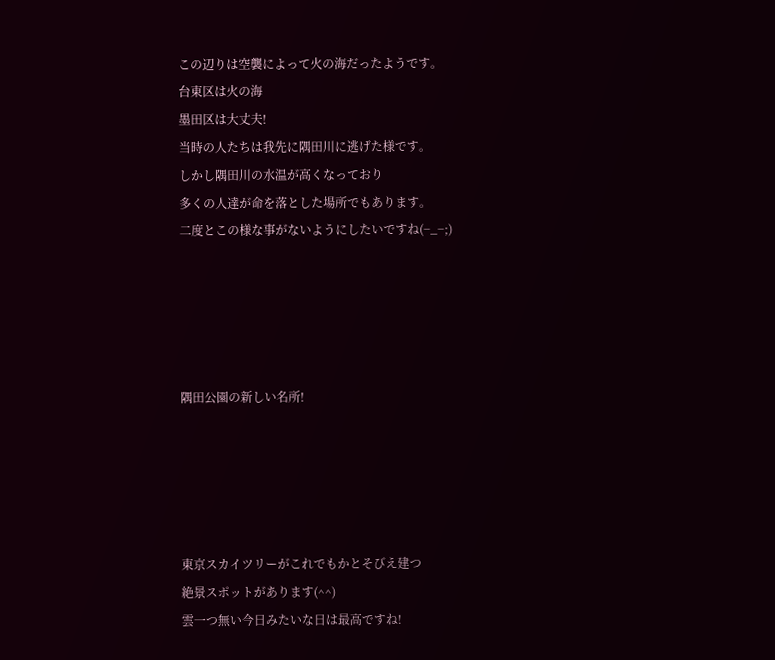この辺りは空襲によって火の海だったようです。
台東区は火の海
墨田区は大丈夫!
当時の人たちは我先に隅田川に逃げた様です。
しかし隅田川の水温が高くなっており
多くの人達が命を落とした場所でもあります。
二度とこの様な事がないようにしたいですね(−_−;)





隅田公園の新しい名所!





東京スカイツリーがこれでもかとそびえ建つ
絶景スポットがあります(^^)
雲一つ無い今日みたいな日は最高ですね!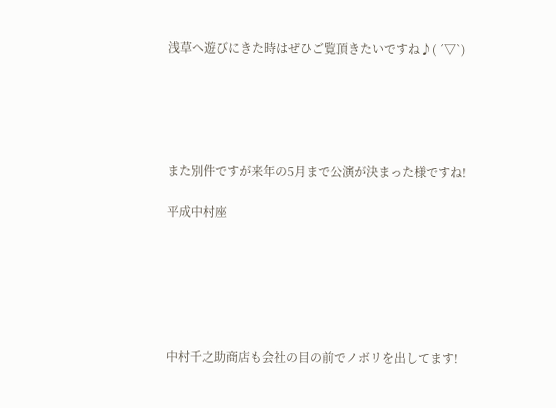浅草へ遊びにきた時はぜひご覧頂きたいですね♪( ´▽`)





また別件ですが来年の5月まで公演が決まった様ですね!

平成中村座






中村千之助商店も会社の目の前でノボリを出してます!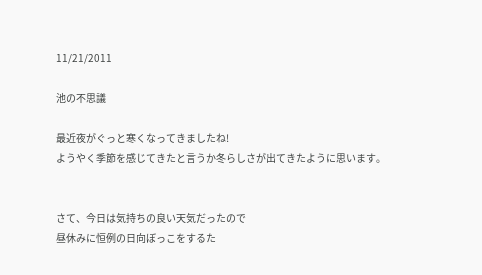11/21/2011

池の不思議

最近夜がぐっと寒くなってきましたね!
ようやく季節を感じてきたと言うか冬らしさが出てきたように思います。


さて、今日は気持ちの良い天気だったので
昼休みに恒例の日向ぼっこをするた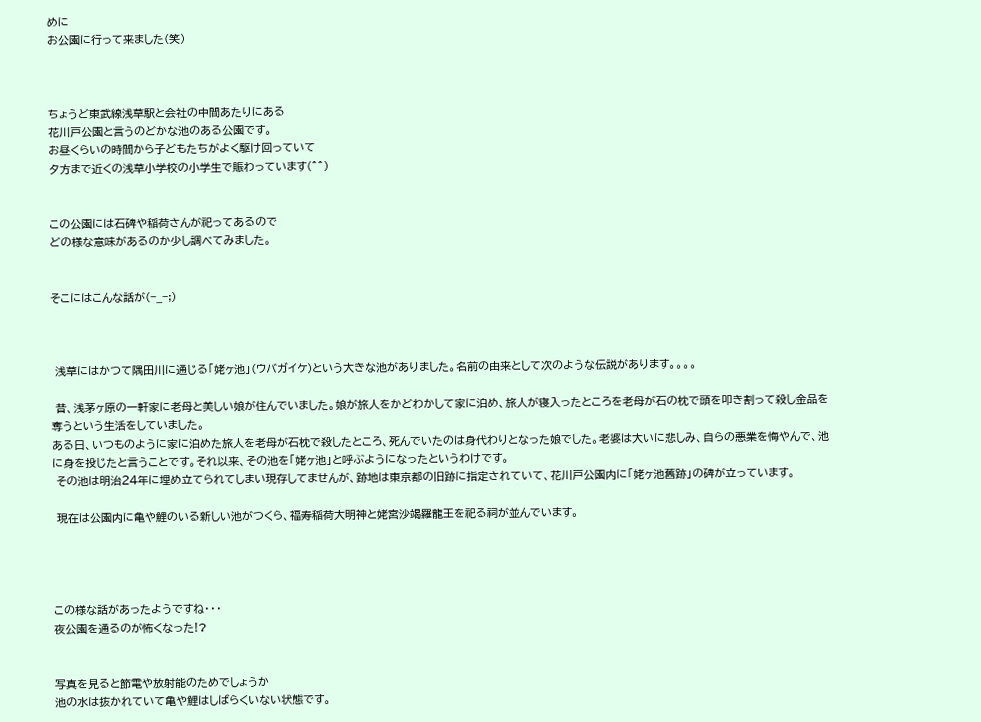めに
お公園に行って来ました(笑)



ちょうど東武線浅草駅と会社の中間あたりにある
花川戸公園と言うのどかな池のある公園です。
お昼くらいの時間から子どもたちがよく駆け回っていて
夕方まで近くの浅草小学校の小学生で賑わっています(^^)


この公園には石碑や稲荷さんが祀ってあるので
どの様な意味があるのか少し調べてみました。


そこにはこんな話が(−_−;)



 浅草にはかつて隅田川に通じる「姥ヶ池」(ウバガイケ)という大きな池がありました。名前の由来として次のような伝説があります。。。。

 昔、浅茅ヶ原の一軒家に老母と美しい娘が住んでいました。娘が旅人をかどわかして家に泊め、旅人が寝入ったところを老母が石の枕で頭を叩き割って殺し金品を奪うという生活をしていました。
ある日、いつものように家に泊めた旅人を老母が石枕で殺したところ、死んでいたのは身代わりとなった娘でした。老婆は大いに悲しみ、自らの悪業を悔やんで、池に身を投じたと言うことです。それ以来、その池を「姥ヶ池」と呼ぶようになったというわけです。
 その池は明治24年に埋め立てられてしまい現存してませんが、跡地は東京都の旧跡に指定されていて、花川戸公園内に「姥ヶ池舊跡」の碑が立っています。

 現在は公園内に亀や鯉のいる新しい池がつくら、福寿稲荷大明神と姥宮沙竭羅龍王を祀る祠が並んでいます。




この様な話があったようですね・・・
夜公園を通るのが怖くなった!?


写真を見ると節電や放射能のためでしょうか
池の水は抜かれていて亀や鯉はしばらくいない状態です。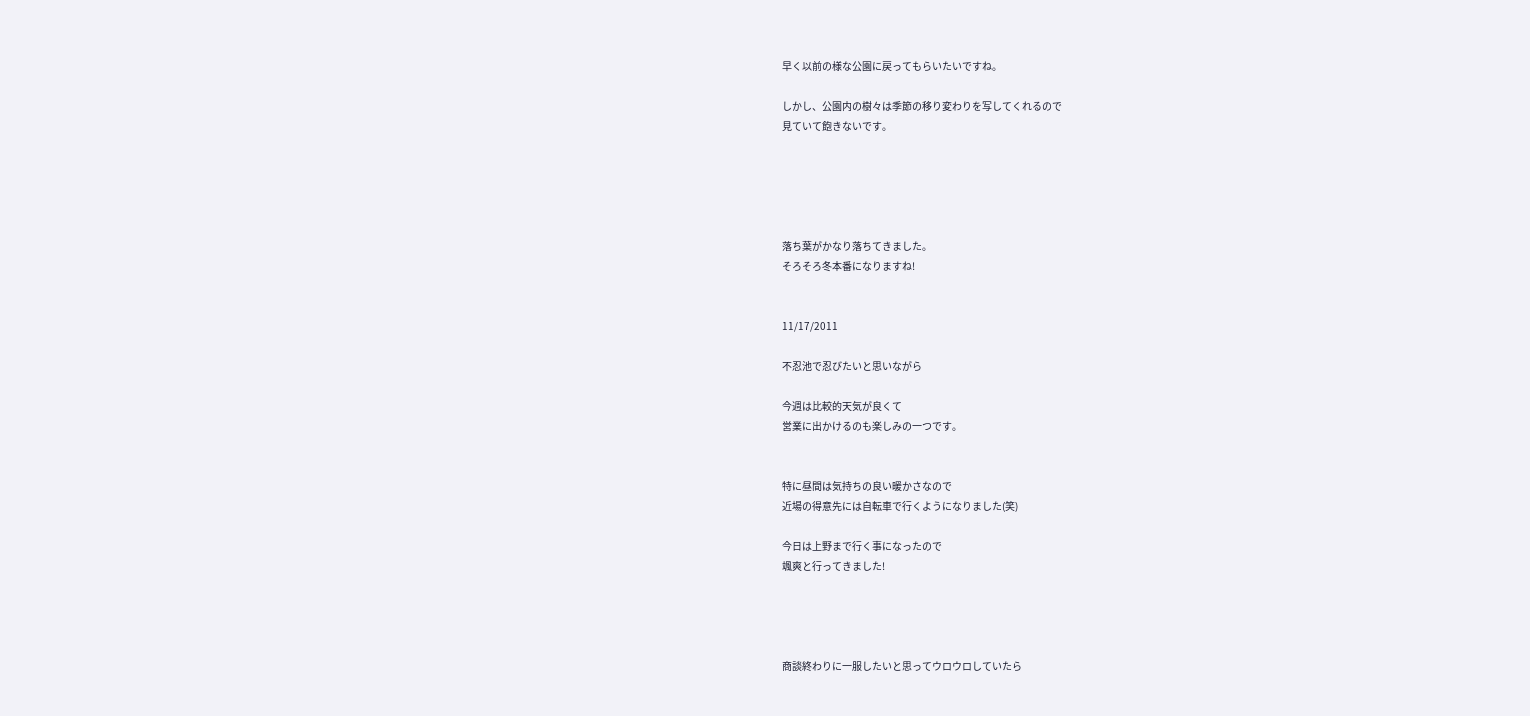早く以前の様な公園に戻ってもらいたいですね。

しかし、公園内の樹々は季節の移り変わりを写してくれるので
見ていて飽きないです。





落ち葉がかなり落ちてきました。
そろそろ冬本番になりますね!


11/17/2011

不忍池で忍びたいと思いながら

今週は比較的天気が良くて
営業に出かけるのも楽しみの一つです。


特に昼間は気持ちの良い暖かさなので
近場の得意先には自転車で行くようになりました(笑)

今日は上野まで行く事になったので
颯爽と行ってきました!




商談終わりに一服したいと思ってウロウロしていたら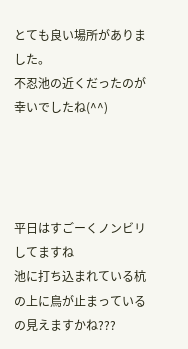とても良い場所がありました。
不忍池の近くだったのが幸いでしたね(^^)




平日はすごーくノンビリしてますね
池に打ち込まれている杭の上に鳥が止まっているの見えますかね???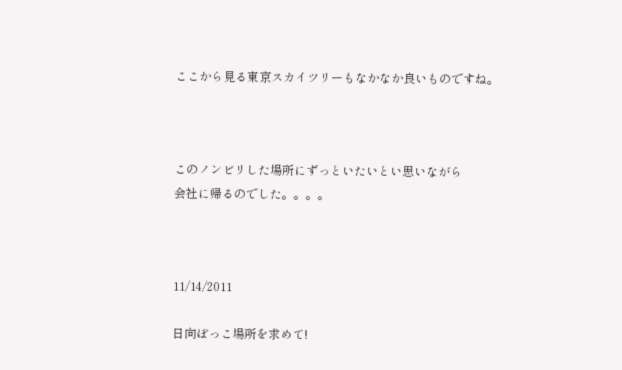ここから見る東京スカイツリーもなかなか良いものですね。



このノンビリした場所にずっといたいとい思いながら
会社に帰るのでした。。。。



11/14/2011

日向ぼっこ場所を求めて!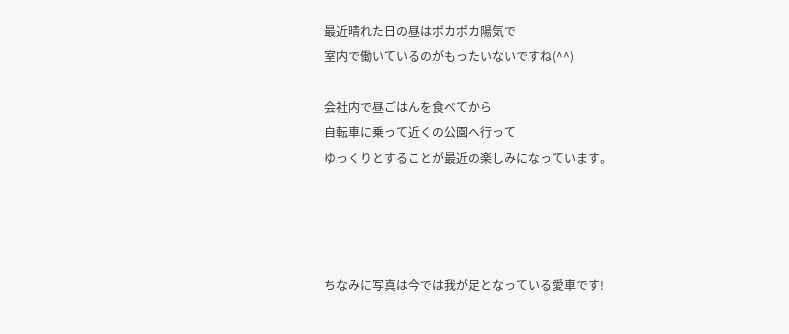最近晴れた日の昼はポカポカ陽気で
室内で働いているのがもったいないですね(^^)

会社内で昼ごはんを食べてから
自転車に乗って近くの公園へ行って
ゆっくりとすることが最近の楽しみになっています。




ちなみに写真は今では我が足となっている愛車です!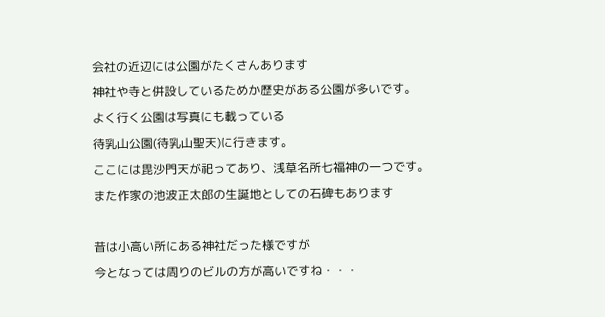会社の近辺には公園がたくさんあります
神社や寺と併設しているためか歴史がある公園が多いです。
よく行く公園は写真にも載っている
待乳山公園(待乳山聖天)に行きます。
ここには毘沙門天が祀ってあり、浅草名所七福神の一つです。
また作家の池波正太郎の生誕地としての石碑もあります

昔は小高い所にある神社だった様ですが
今となっては周りのビルの方が高いですね・・・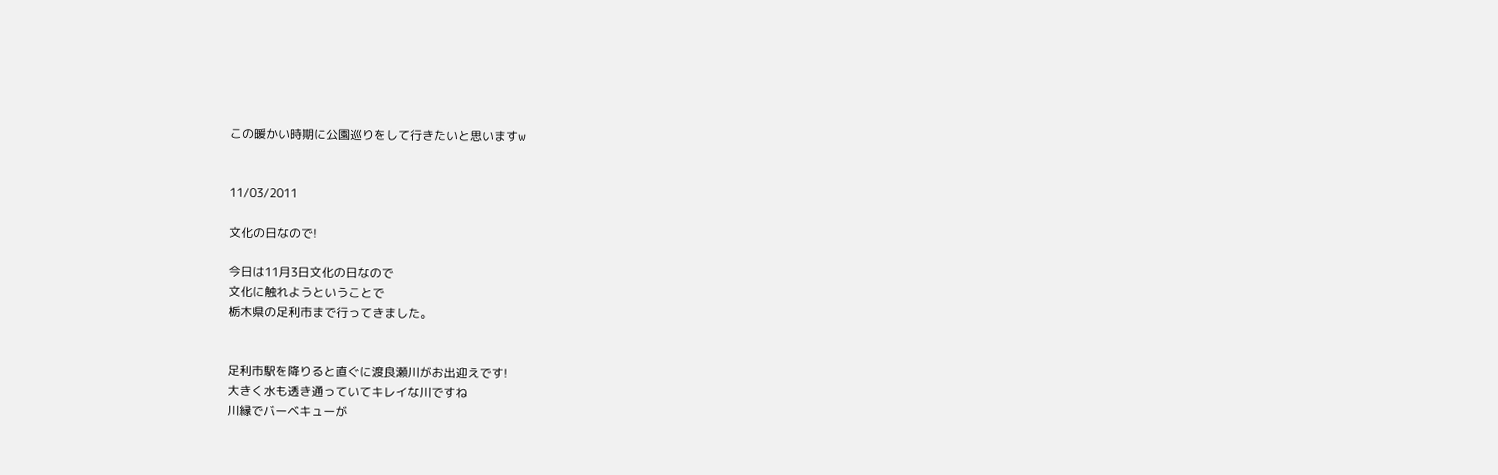この暖かい時期に公園巡りをして行きたいと思いますw


11/03/2011

文化の日なので!

今日は11月3日文化の日なので
文化に触れようということで
栃木県の足利市まで行ってきました。


足利市駅を降りると直ぐに渡良瀬川がお出迎えです!
大きく水も透き通っていてキレイな川ですね
川縁でバーベキューが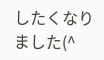したくなりました(^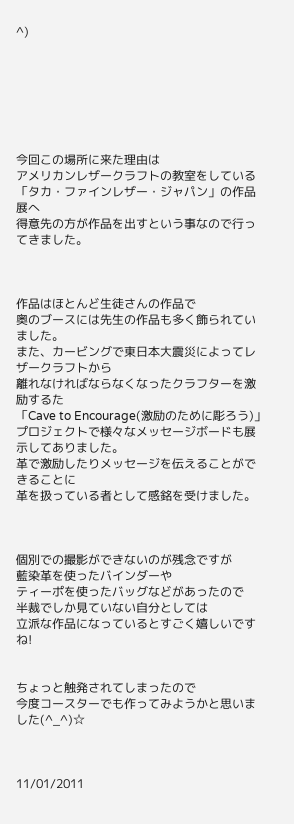^)







今回この場所に来た理由は
アメリカンレザークラフトの教室をしている
「タカ・ファインレザー・ジャパン」の作品展へ
得意先の方が作品を出すという事なので行ってきました。



作品はほとんど生徒さんの作品で
奥のブースには先生の作品も多く飾られていました。
また、カービングで東日本大震災によってレザークラフトから
離れなければならなくなったクラフターを激励するた
「Cave to Encourage(激励のために彫ろう)」
プロジェクトで様々なメッセージボードも展示してありました。
革で激励したりメッセージを伝えることができることに
革を扱っている者として感銘を受けました。



個別での撮影ができないのが残念ですが
藍染革を使ったバインダーや
ティーポを使ったバッグなどがあったので
半裁でしか見ていない自分としては
立派な作品になっているとすごく嬉しいですね!


ちょっと触発されてしまったので
今度コースターでも作ってみようかと思いました(^_^)☆



11/01/2011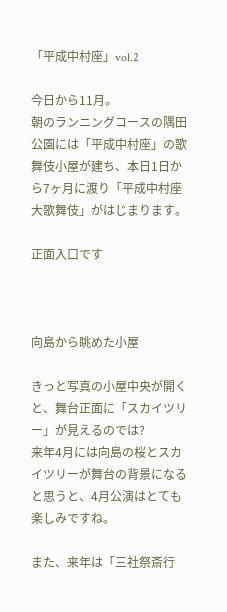「平成中村座」vol.2

今日から11月。
朝のランニングコースの隅田公園には「平成中村座」の歌舞伎小屋が建ち、本日1日から7ヶ月に渡り「平成中村座大歌舞伎」がはじまります。

正面入口です



向島から眺めた小屋

きっと写真の小屋中央が開くと、舞台正面に「スカイツリー」が見えるのでは?
来年4月には向島の桜とスカイツリーが舞台の背景になると思うと、4月公演はとても楽しみですね。

また、来年は「三社祭斎行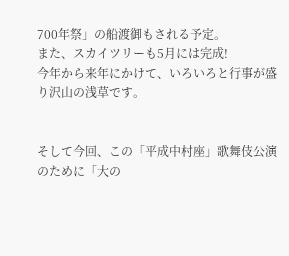700年祭」の船渡御もされる予定。
また、スカイツリーも5月には完成!
今年から来年にかけて、いろいろと行事が盛り沢山の浅草です。


そして今回、この「平成中村座」歌舞伎公演のために「大の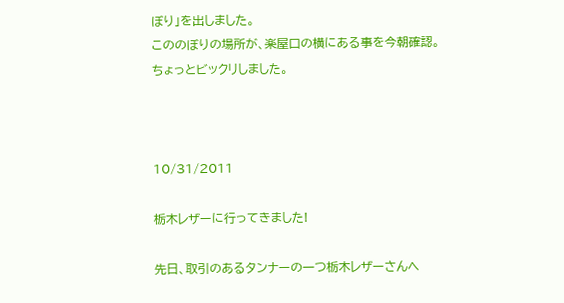ぼり」を出しました。
こののぼりの場所が、楽屋口の横にある事を今朝確認。
ちょっとビックリしました。



10/31/2011

栃木レザーに行ってきました!

先日、取引のあるタンナーの一つ栃木レザーさんへ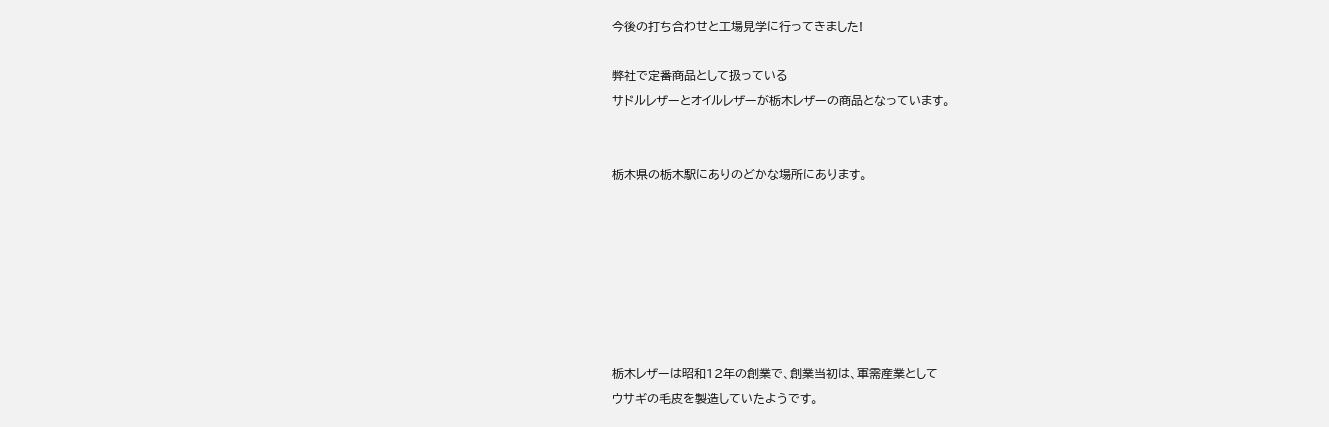今後の打ち合わせと工場見学に行ってきました!

弊社で定番商品として扱っている
サドルレザーとオイルレザーが栃木レザーの商品となっています。


栃木県の栃木駅にありのどかな場所にあります。







栃木レザーは昭和12年の創業で、創業当初は、軍需産業として
ウサギの毛皮を製造していたようです。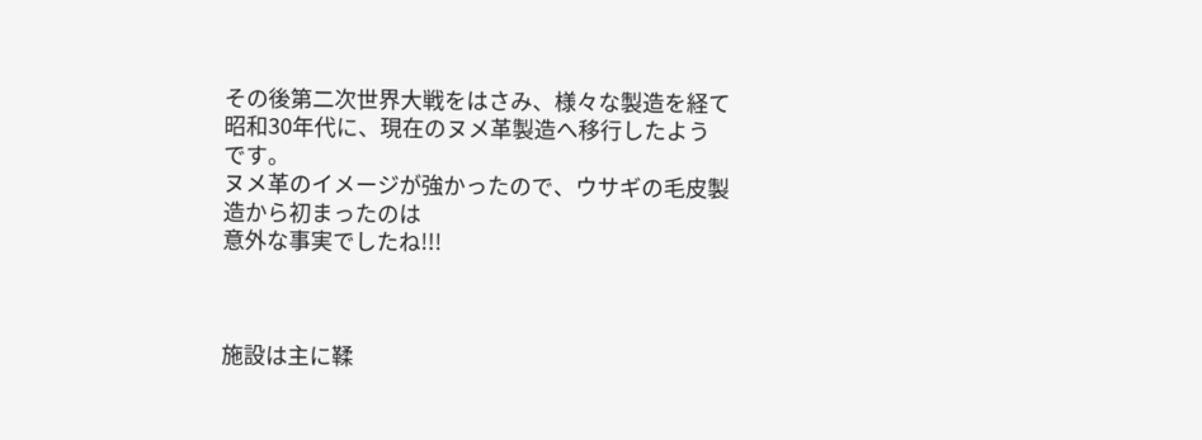その後第二次世界大戦をはさみ、様々な製造を経て
昭和30年代に、現在のヌメ革製造へ移行したようです。
ヌメ革のイメージが強かったので、ウサギの毛皮製造から初まったのは
意外な事実でしたね!!!



施設は主に鞣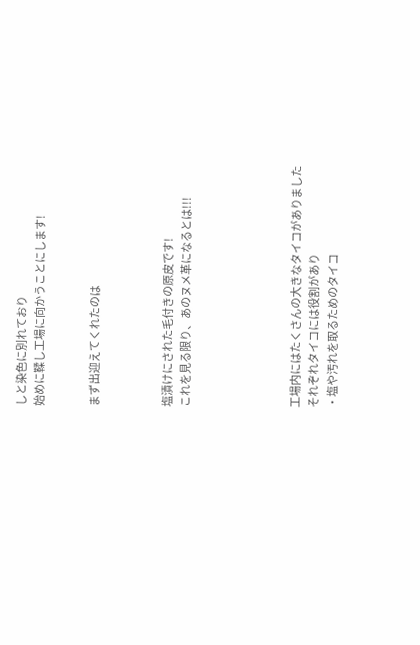しと染色に別れており
始めに鞣し工場に向かうことにします!


まず出迎えてくれたのは



塩漬けにされた毛付きの原皮です!
これを見る限り、あのヌメ革になるとは!!!





工場内にはたくさんの大きなタイコがありました
それぞれタイコには役割があり
・塩や汚れを取るためのタイコ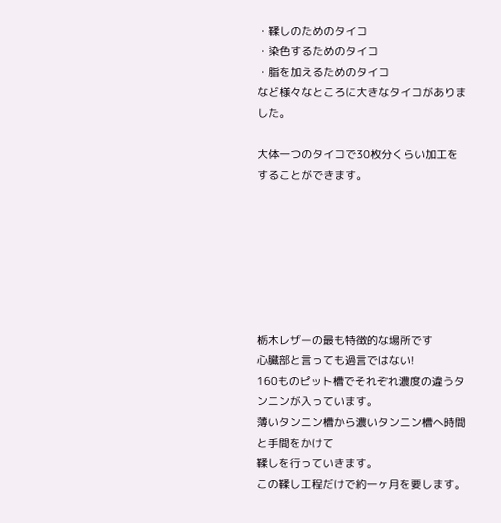・鞣しのためのタイコ
・染色するためのタイコ
・脂を加えるためのタイコ
など様々なところに大きなタイコがありました。

大体一つのタイコで30枚分くらい加工をすることができます。







栃木レザーの最も特徴的な場所です
心臓部と言っても過言ではない!
160ものピット槽でそれぞれ濃度の違うタンニンが入っています。
薄いタンニン槽から濃いタンニン槽へ時間と手間をかけて
鞣しを行っていきます。
この鞣し工程だけで約一ヶ月を要します。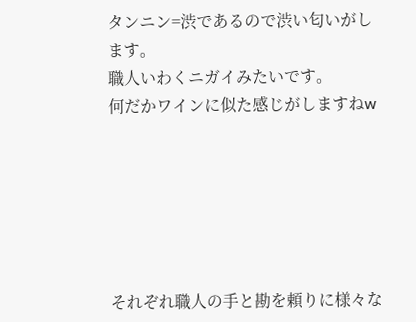タンニン=渋であるので渋い匂いがします。
職人いわくニガイみたいです。
何だかワインに似た感じがしますねw






それぞれ職人の手と勘を頼りに様々な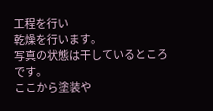工程を行い
乾燥を行います。
写真の状態は干しているところです。
ここから塗装や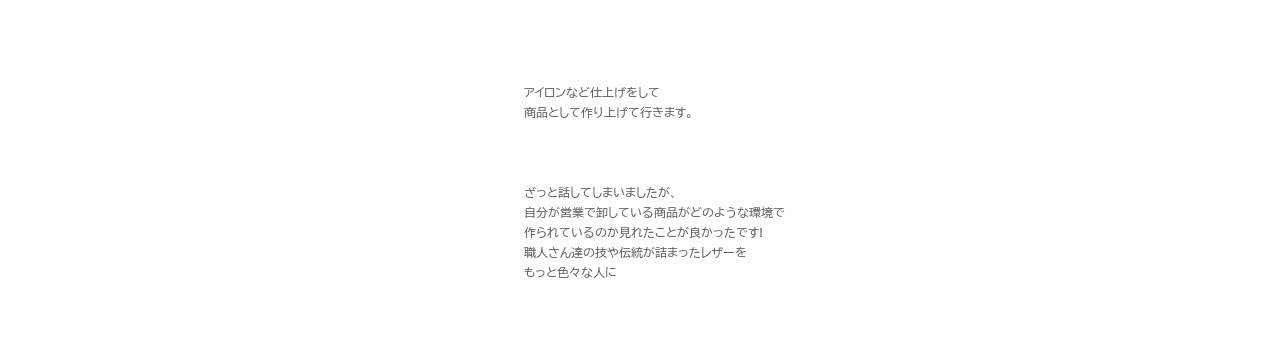アイロンなど仕上げをして
商品として作り上げて行きます。



ざっと話してしまいましたが、
自分が営業で卸している商品がどのような環境で
作られているのか見れたことが良かったです!
職人さん達の技や伝統が詰まったレザーを
もっと色々な人に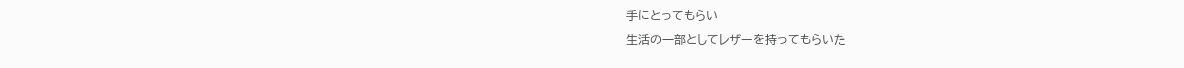手にとってもらい
生活の一部としてレザーを持ってもらいた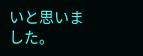いと思いました。